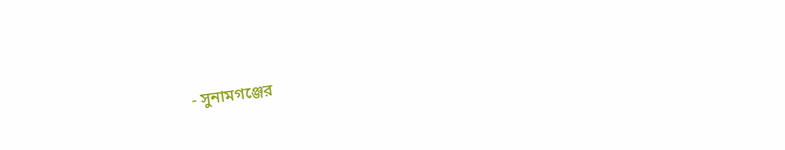- সুনামগঞ্জের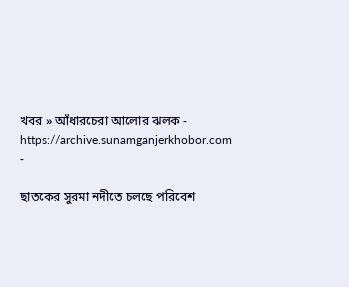খবর » আঁধারচেরা আলোর ঝলক - https://archive.sunamganjerkhobor.com -

ছাতকের সুরমা নদীতে চলছে পরিবেশ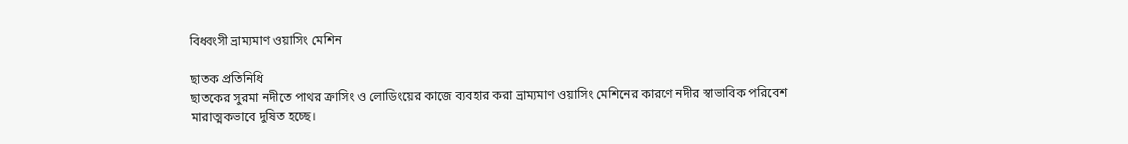বিধ্বংসী ভ্রাম্যমাণ ওয়াসিং মেশিন

ছাতক প্রতিনিধি
ছাতকের সুরমা নদীতে পাথর ক্রাসিং ও লোডিংয়ের কাজে ব্যবহার করা ভ্রাম্যমাণ ওয়াসিং মেশিনের কারণে নদীর স্বাভাবিক পরিবেশ মারাত্মকভাবে দুষিত হচ্ছে।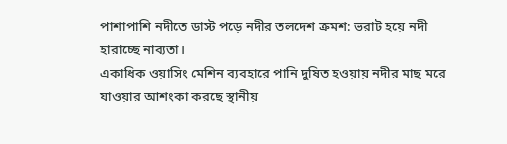পাশাপাশি নদীতে ডাস্ট পড়ে নদীর তলদেশ ক্রমশ: ভরাট হয়ে নদী হারাচ্ছে নাব্যতা।
একাধিক ওয়াসিং মেশিন ব্যবহারে পানি দুষিত হওয়ায় নদীর মাছ মরে যাওয়ার আশংকা করছে স্থানীয়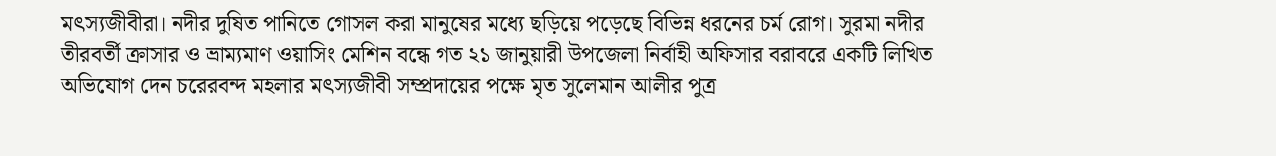মৎস্যজীবীরা। নদীর দুষিত পানিতে গোসল করা মানুষের মধ্যে ছড়িয়ে পড়েছে বিভিন্ন ধরনের চর্ম রোগ। সুরমা নদীর তীরবর্তী ক্রাসার ও ভ্রাম্যমাণ ওয়াসিং মেশিন বন্ধে গত ২১ জানুয়ারী উপজেলা নির্বাহী অফিসার বরাবরে একটি লিখিত অভিযোগ দেন চরেরবন্দ মহলার মৎস্যজীবী সম্প্রদায়ের পক্ষে মৃত সুলেমান আলীর পুত্র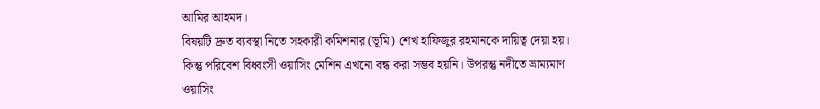আমির আহমদ।
বিষয়টি দ্রুত ব্যবস্থা নিতে সহকারী কমিশনার (ভূমি) শেখ হাফিজুর রহমানকে দায়িত্ব দেয়া হয়। কিন্তু পরিবেশ বিধ্বংসী ওয়াসিং মেশিন এখনো বন্ধ করা সম্ভব হয়নি। উপরন্তু নদীতে ভ্রাম্যমাণ ওয়াসিং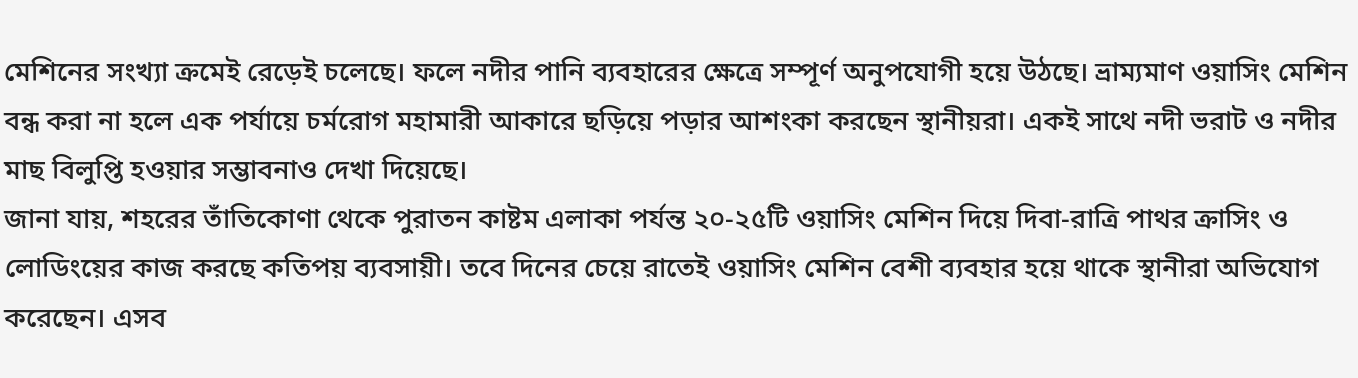মেশিনের সংখ্যা ক্রমেই রেড়েই চলেছে। ফলে নদীর পানি ব্যবহারের ক্ষেত্রে সম্পূর্ণ অনুপযোগী হয়ে উঠছে। ভ্রাম্যমাণ ওয়াসিং মেশিন বন্ধ করা না হলে এক পর্যায়ে চর্মরোগ মহামারী আকারে ছড়িয়ে পড়ার আশংকা করছেন স্থানীয়রা। একই সাথে নদী ভরাট ও নদীর মাছ বিলুপ্তি হওয়ার সম্ভাবনাও দেখা দিয়েছে।
জানা যায়, শহরের তাঁতিকোণা থেকে পুরাতন কাষ্টম এলাকা পর্যন্ত ২০-২৫টি ওয়াসিং মেশিন দিয়ে দিবা-রাত্রি পাথর ক্রাসিং ও লোডিংয়ের কাজ করছে কতিপয় ব্যবসায়ী। তবে দিনের চেয়ে রাতেই ওয়াসিং মেশিন বেশী ব্যবহার হয়ে থাকে স্থানীরা অভিযোগ করেছেন। এসব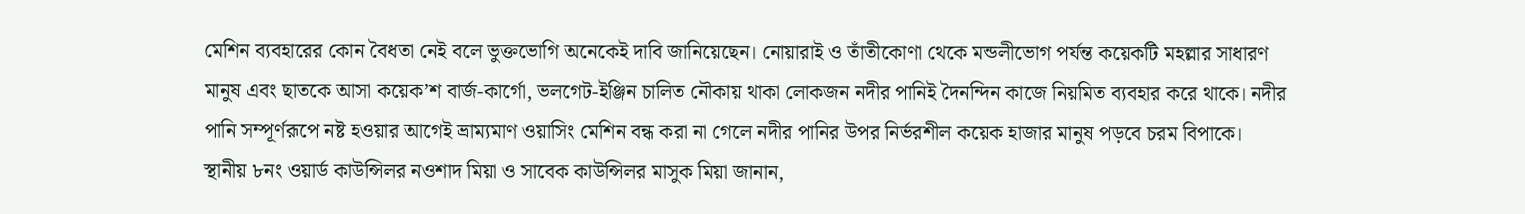মেশিন ব্যবহারের কোন বৈধতা নেই বলে ভুক্তভোগি অনেকেই দাবি জানিয়েছেন। নোয়ারাই ও তাঁতীকোণা থেকে মন্ডলীভোগ পর্যন্ত কয়েকটি মহল্লার সাধারণ মানুষ এবং ছাতকে আসা কয়েক’শ বার্জ-কার্গো, ভলগেট-ইঞ্জিন চালিত নৌকায় থাকা লোকজন নদীর পানিই দৈনন্দিন কাজে নিয়মিত ব্যবহার করে থাকে। নদীর পানি সম্পূর্ণরূপে নষ্ট হওয়ার আগেই ভ্রাম্যমাণ ওয়াসিং মেশিন বন্ধ করা না গেলে নদীর পানির উপর নির্ভরশীল কয়েক হাজার মানুষ পড়বে চরম বিপাকে।
স্থানীয় ৮নং ওয়ার্ড কাউন্সিলর নওশাদ মিয়া ও সাবেক কাউন্সিলর মাসুক মিয়া জানান,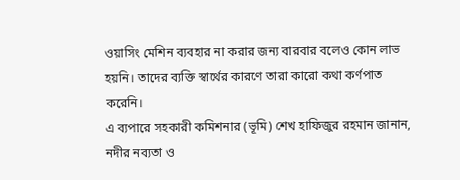ওয়াসিং মেশিন ব্যবহার না করার জন্য বারবার বলেও কোন লাভ হয়নি। তাদের ব্যক্তি স্বার্থের কারণে তারা কারো কথা কর্ণপাত করেনি।
এ ব্যপারে সহকারী কমিশনার (ভূমি) শেখ হাফিজুর রহমান জানান, নদীর নব্যতা ও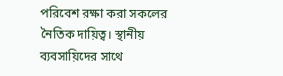পরিবেশ রক্ষা করা সকলের নৈতিক দায়িত্ব। স্থানীয় ব্যবসায়িদের সাথে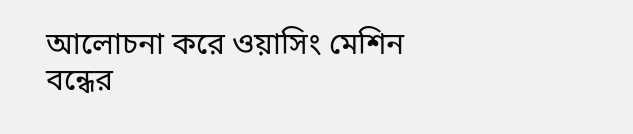আলোচনা করে ওয়াসিং মেশিন বন্ধের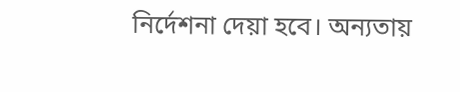নির্দেশনা দেয়া হবে। অন্যতায়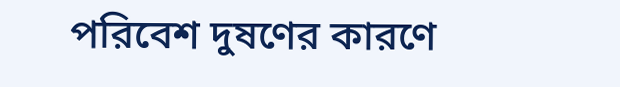পরিবেশ দুষণের কারণে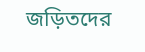জড়িতদের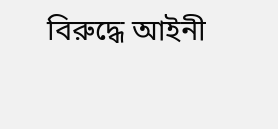বিরুদ্ধে আইনী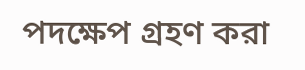পদক্ষেপ গ্রহণ করা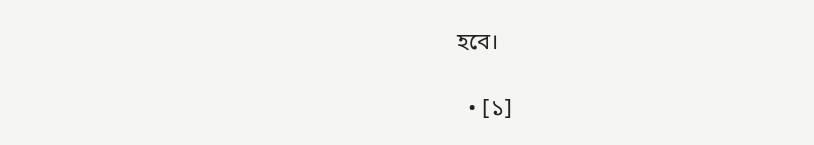হবে।

  • [১]